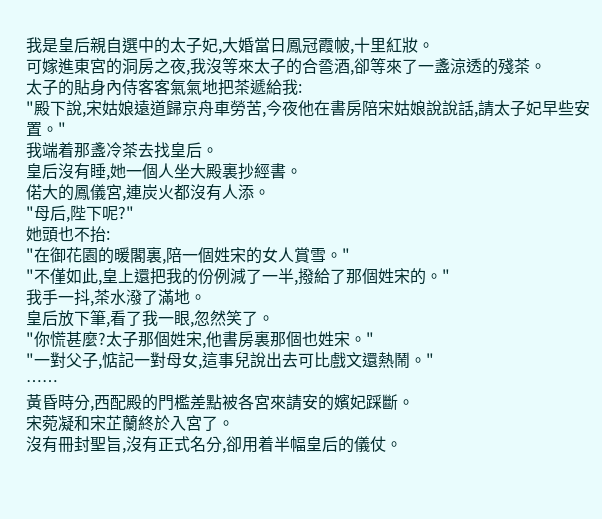我是皇后親自選中的太子妃,大婚當日鳳冠霞帔,十里紅妝。
可嫁進東宮的洞房之夜,我沒等來太子的合巹酒,卻等來了一盞涼透的殘茶。
太子的貼身內侍客客氣氣地把茶遞給我:
"殿下說,宋姑娘遠道歸京舟車勞苦,今夜他在書房陪宋姑娘說說話,請太子妃早些安置。"
我端着那盞冷茶去找皇后。
皇后沒有睡,她一個人坐大殿裏抄經書。
偌大的鳳儀宮,連炭火都沒有人添。
"母后,陛下呢?"
她頭也不抬:
"在御花園的暖閣裏,陪一個姓宋的女人賞雪。"
"不僅如此,皇上還把我的份例減了一半,撥給了那個姓宋的。"
我手一抖,茶水潑了滿地。
皇后放下筆,看了我一眼,忽然笑了。
"你慌甚麼?太子那個姓宋,他書房裏那個也姓宋。"
"一對父子,惦記一對母女,這事兒說出去可比戲文還熱鬧。"
……
黃昏時分,西配殿的門檻差點被各宮來請安的嬪妃踩斷。
宋菀凝和宋芷蘭終於入宮了。
沒有冊封聖旨,沒有正式名分,卻用着半幅皇后的儀仗。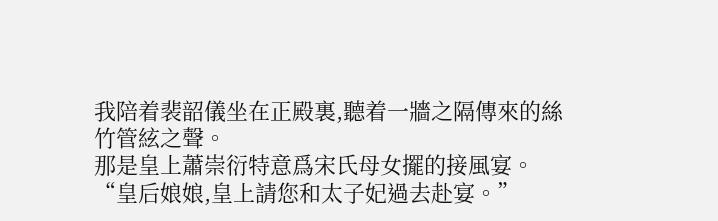我陪着裴韶儀坐在正殿裏,聽着一牆之隔傳來的絲竹管絃之聲。
那是皇上蕭崇衍特意爲宋氏母女擺的接風宴。
“皇后娘娘,皇上請您和太子妃過去赴宴。”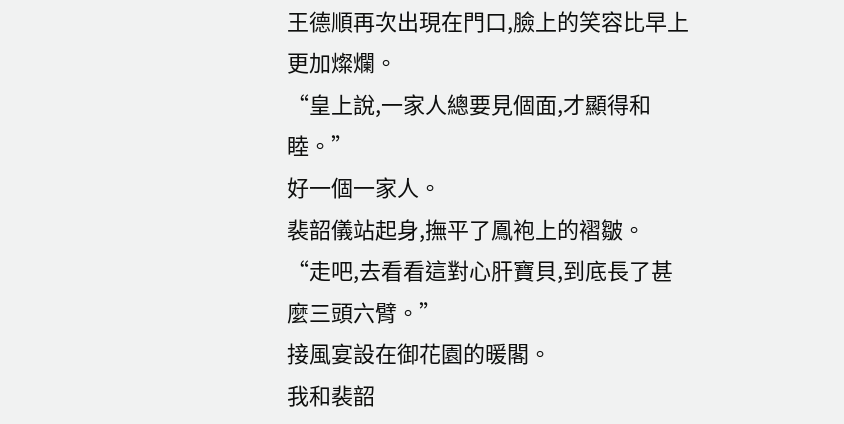王德順再次出現在門口,臉上的笑容比早上更加燦爛。
“皇上說,一家人總要見個面,才顯得和睦。”
好一個一家人。
裴韶儀站起身,撫平了鳳袍上的褶皺。
“走吧,去看看這對心肝寶貝,到底長了甚麼三頭六臂。”
接風宴設在御花園的暖閣。
我和裴韶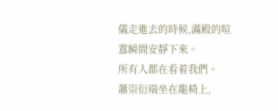儀走進去的時候,滿殿的喧囂瞬間安靜下來。
所有人都在看着我們。
蕭崇衍端坐在龍椅上,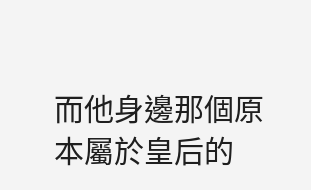而他身邊那個原本屬於皇后的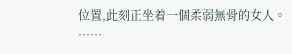位置,此刻正坐着一個柔弱無骨的女人。
……